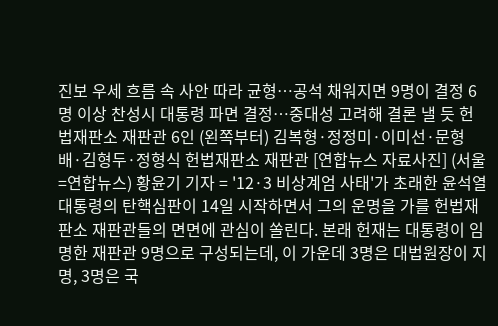진보 우세 흐름 속 사안 따라 균형…공석 채워지면 9명이 결정 6명 이상 찬성시 대통령 파면 결정…중대성 고려해 결론 낼 듯 헌법재판소 재판관 6인 (왼쪽부터) 김복형·정정미·이미선·문형배·김형두·정형식 헌법재판소 재판관 [연합뉴스 자료사진] (서울=연합뉴스) 황윤기 기자 = '12·3 비상계엄 사태'가 초래한 윤석열 대통령의 탄핵심판이 14일 시작하면서 그의 운명을 가를 헌법재판소 재판관들의 면면에 관심이 쏠린다. 본래 헌재는 대통령이 임명한 재판관 9명으로 구성되는데, 이 가운데 3명은 대법원장이 지명, 3명은 국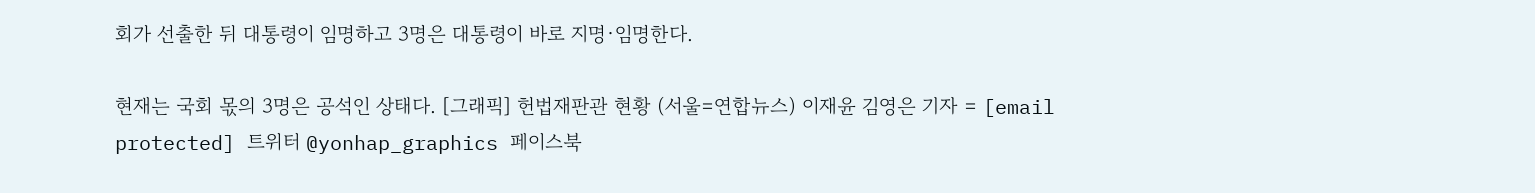회가 선출한 뒤 대통령이 임명하고 3명은 대통령이 바로 지명·임명한다.

현재는 국회 몫의 3명은 공석인 상태다. [그래픽] 헌법재판관 현황 (서울=연합뉴스) 이재윤 김영은 기자 = [email protected] 트위터 @yonhap_graphics 페이스북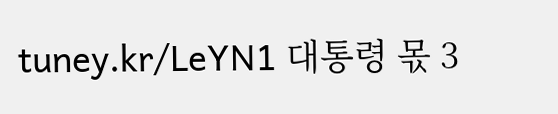tuney.kr/LeYN1 대통령 몫 3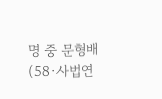명 중 문형배(58·사법연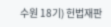수원 18기) 헌법재판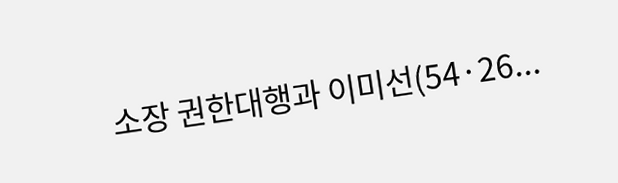소장 권한대행과 이미선(54·26...